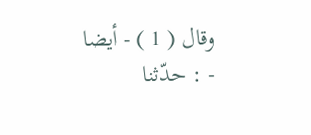وقال ( 1 ) - أيضا - : حدّثنا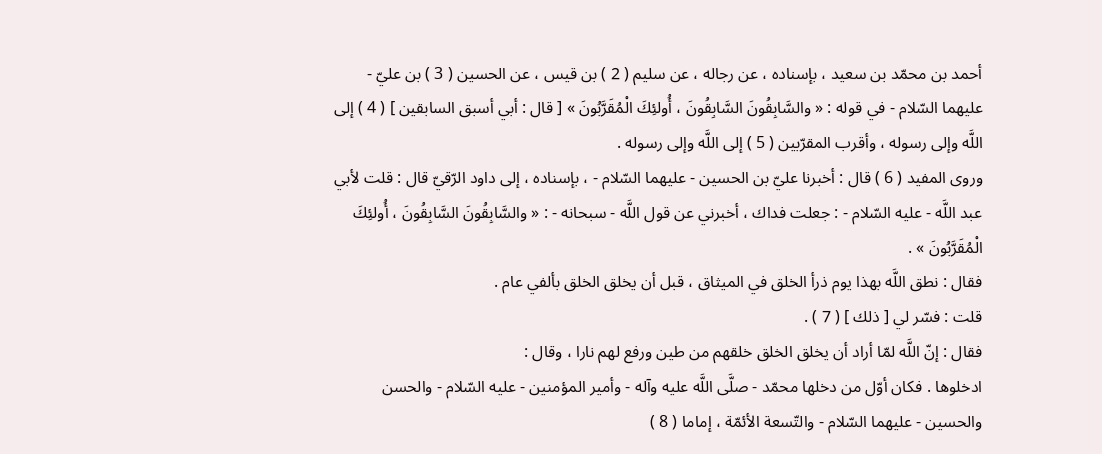أحمد بن محمّد بن سعيد ، بإسناده ، عن رجاله ، عن سليم ( 2 ) بن قيس ، عن الحسين ( 3 ) بن عليّ - عليهما السّلام - في قوله : « والسَّابِقُونَ السَّابِقُونَ ، أُولئِكَ الْمُقَرَّبُونَ » [ قال : أبي أسبق السابقين ] ( 4 ) إلى اللَّه وإلى رسوله ، وأقرب المقرّبين ( 5 ) إلى اللَّه وإلى رسوله .
وروى المفيد ( 6 ) قال : أخبرنا عليّ بن الحسين - عليهما السّلام - ، بإسناده ، إلى داود الرّقيّ قال : قلت لأبي عبد اللَّه - عليه السّلام - : جعلت فداك ، أخبرني عن قول اللَّه - سبحانه - : « والسَّابِقُونَ السَّابِقُونَ ، أُولئِكَ الْمُقَرَّبُونَ » .
فقال : نطق اللَّه بهذا يوم ذرأ الخلق في الميثاق ، قبل أن يخلق الخلق بألفي عام .
قلت : فسّر لي [ ذلك ] ( 7 ) .
فقال : إنّ اللَّه لمّا أراد أن يخلق الخلق خلقهم من طين ورفع لهم نارا ، وقال :
ادخلوها . فكان أوّل من دخلها محمّد - صلَّى اللَّه عليه وآله - وأمير المؤمنين - عليه السّلام - والحسن والحسين - عليهما السّلام - والتّسعة الأئمّة ، إماما ( 8 )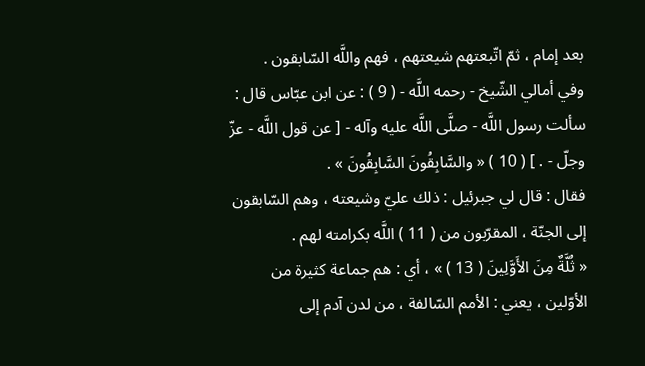بعد إمام ، ثمّ اتّبعتهم شيعتهم ، فهم واللَّه السّابقون .
وفي أمالي الشّيخ - رحمه اللَّه - ( 9 ) : عن ابن عبّاس قال : سألت رسول اللَّه - صلَّى اللَّه عليه وآله - [ عن قول اللَّه - عزّ وجلّ - . ] ( 10 ) « والسَّابِقُونَ السَّابِقُونَ » .
فقال : قال لي جبرئيل : ذلك عليّ وشيعته ، وهم السّابقون إلى الجنّة ، المقرّبون من ( 11 ) اللَّه بكرامته لهم .
« ثُلَّةٌ مِنَ الأَوَّلِينَ ( 13 ) » ، أي : هم جماعة كثيرة من الأوّلين ، يعني : الأمم السّالفة ، من لدن آدم إلى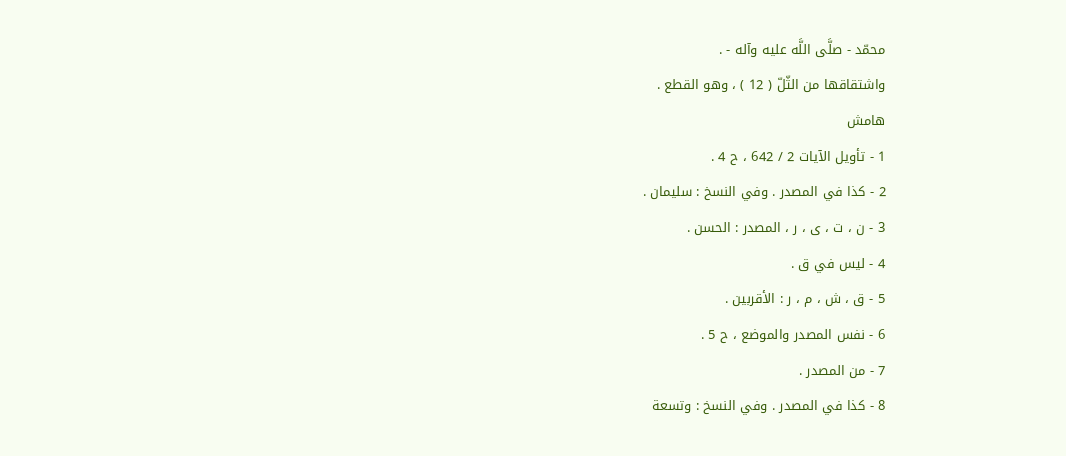محمّد - صلَّى اللَّه عليه وآله - .
واشتقاقها من الثّلّ ( 12 ) ، وهو القطع .
هامش
1 - تأويل الآيات 2 / 642 ، ح 4 .
2 - كذا في المصدر . وفي النسخ : سليمان .
3 - ن ، ت ، ى ، ر ، المصدر : الحسن .
4 - ليس في ق .
5 - ق ، ش ، م ، ر : الأقربين .
6 - نفس المصدر والموضع ، ح 5 .
7 - من المصدر .
8 - كذا في المصدر . وفي النسخ : وتسعة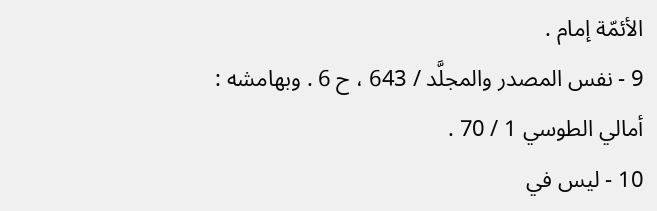الأئمّة إمام .
9 - نفس المصدر والمجلَّد / 643 ، ح 6 . وبهامشه :
أمالي الطوسي 1 / 70 .
10 - ليس في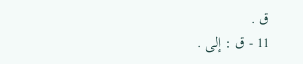ق .
11 - ق : إلى .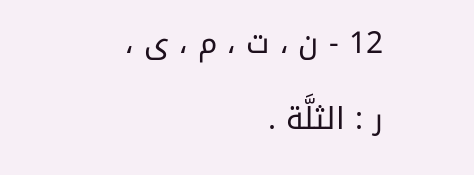12 - ن ، ت ، م ، ى ، ر : الثلَّة .